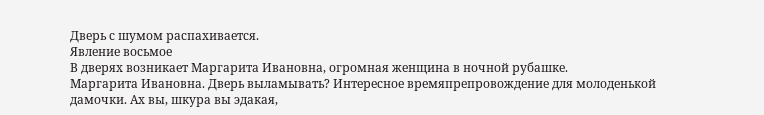Дверь с шумом распахивается.
Явление восьмое
В дверях возникает Маргарита Ивановна, огромная женщина в ночной рубашке.
Маргарита Ивановна. Дверь выламывать? Интересное времяпрепровождение для молоденькой дамочки. Ах вы, шкура вы эдакая,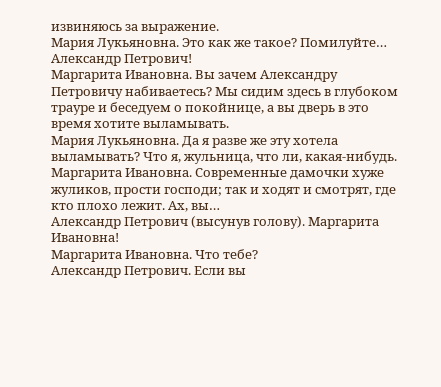извиняюсь за выражение.
Мария Лукьяновна. Это как же такое? Помилуйте… Александр Петрович!
Маргарита Ивановна. Вы зачем Александру Петровичу набиваетесь? Мы сидим здесь в глубоком трауре и беседуем о покойнице, а вы дверь в это время хотите выламывать.
Мария Лукьяновна. Да я разве же эту хотела выламывать? Что я, жульница, что ли, какая-нибудь.
Маргарита Ивановна. Современные дамочки хуже жуликов, прости господи; так и ходят и смотрят, где кто плохо лежит. Ах, вы…
Александр Петрович (высунув голову). Маргарита Ивановна!
Маргарита Ивановна. Что тебе?
Александр Петрович. Если вы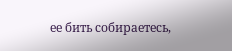ее бить собираетесь,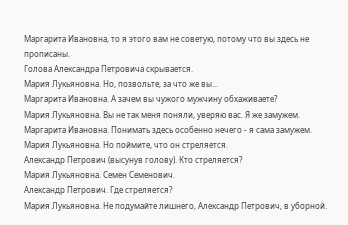Маргарита Ивановна, то я этого вам не советую, потому что вы здесь не прописаны.
Голова Александра Петровича скрывается.
Мария Лукьяновна. Но, позвольте, за что же вы…
Маргарита Ивановна. А зачем вы чужого мужчину обхаживаете?
Мария Лукьяновна. Вы не так меня поняли, уверяю вас. Я же замужем.
Маргарита Ивановна. Понимать здесь особенно нечего - я сама замужем.
Мария Лукьяновна. Но поймите, что он стреляется.
Александр Петрович (высунув голову). Кто стреляется?
Мария Лукьяновна. Семен Семенович.
Александр Петрович. Где стреляется?
Мария Лукьяновна. Не подумайте лишнего, Александр Петрович, в уборной.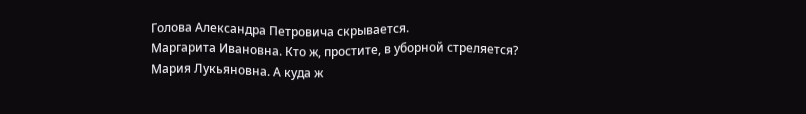Голова Александра Петровича скрывается.
Маргарита Ивановна. Кто ж, простите, в уборной стреляется?
Мария Лукьяновна. А куда ж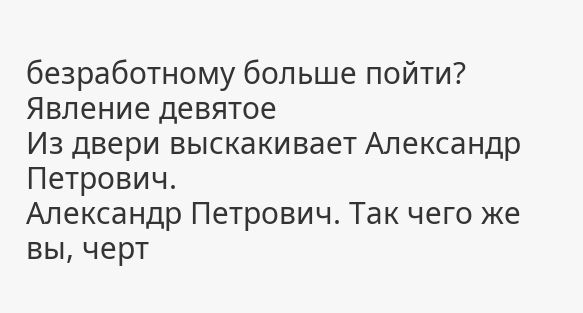безработному больше пойти?
Явление девятое
Из двери выскакивает Александр Петрович.
Александр Петрович. Так чего же вы, черт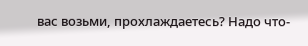вас возьми, прохлаждаетесь? Надо что-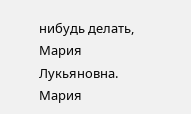нибудь делать, Мария Лукьяновна.
Мария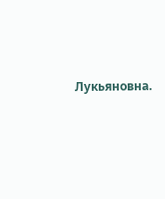Лукьяновна.